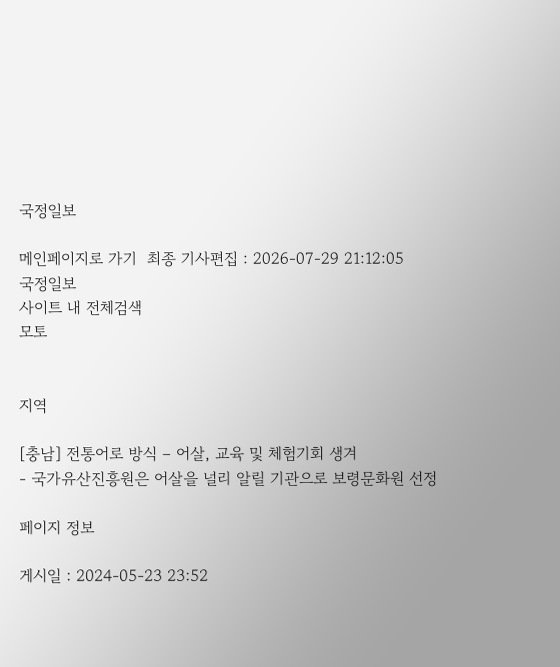국정일보

메인페이지로 가기  최종 기사편집 : 2026-07-29 21:12:05
국정일보
사이트 내 전체검색
모토


지역

[충남] 전통어로 방식 – 어살, 교육 및 체험기회 생겨
- 국가유산진흥원은 어살을 널리 알릴 기관으로 보령문화원 선정

페이지 정보

게시일 : 2024-05-23 23:52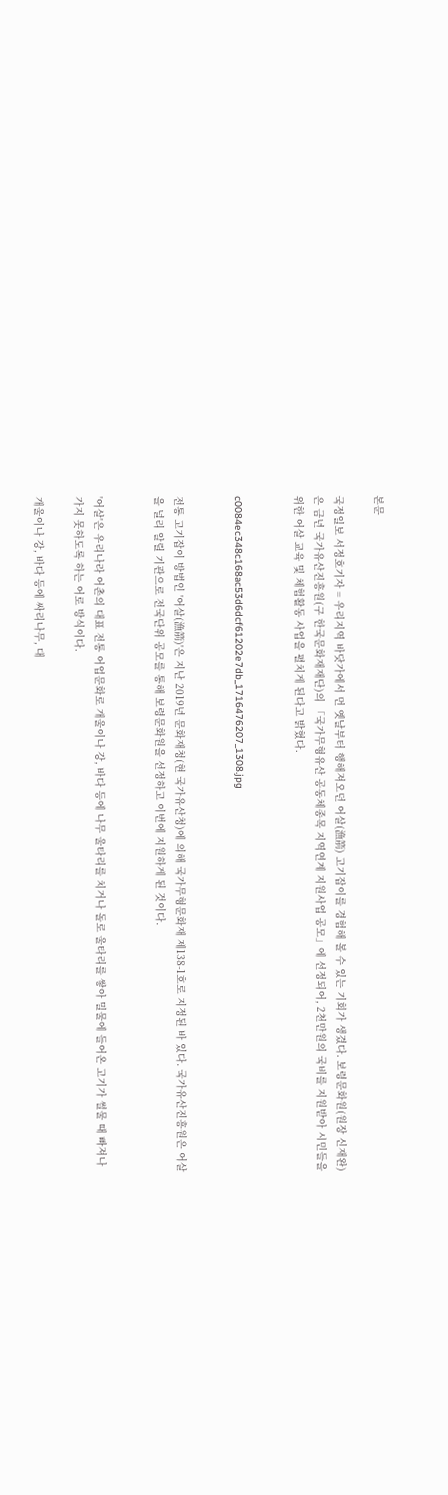본문

국정일보 서정호기자 = 우리지역 바닷가에서 먼 옛날부터 행해져오던 어살(漁箭) 고기잡이를 경험해 볼 수 있는 기회가 생겼다. 보령문화원(원장 신재완)은 금년 국가유산진흥원(구 한국문화재재단)의 「국가무형유산 공동체종목 지역연계 지원사업 공모」에 선정되어, 2천만원의 국비를 지원받아 시민들을 위한 어살 교육 및 체험활동 사업을 펼치게 된다고 밝혔다.


c0084ec348c168ac53d6dcf61202e7db_1716476207_1308.jpg


전통 고기잡이 방법인 '어살(漁箭)'은 지난 2019년 문화재청(현 국가유산청)에 의해 국가무형문화재 제138-1호로 지정된 바 있다. 국가유산진흥원은 어살을 널리 알릴 기관으로 전국단위 공모를 통해 보령문화원을 선정하고 이번에 지원하게 된 것이다.


'어살'은 우리나라 어촌의 대표 전통 어업문화로 개울이나 강, 바다 등에 나무 울타리를 치거나 돌로 울타리를 쌓아 밀물에 들어온 고기가 썰물 때 빠져나가지 못하도록 하는 어로 방식이다.

개울이나 강, 바다 등에 싸리나무, 대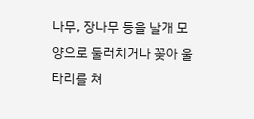나무, 장나무 등을 날개 모양으로 둘러치거나 꽂아 울타리를 쳐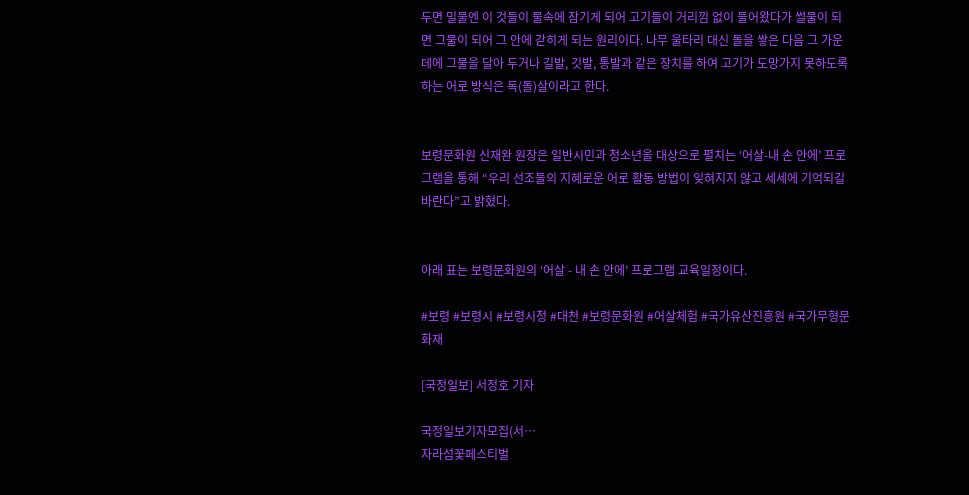두면 밀물엔 이 것들이 물속에 잠기게 되어 고기들이 거리낌 없이 들어왔다가 썰물이 되면 그물이 되어 그 안에 갇히게 되는 원리이다. 나무 울타리 대신 돌을 쌓은 다음 그 가운데에 그물을 달아 두거나 길발, 깃발, 통발과 같은 장치를 하여 고기가 도망가지 못하도록 하는 어로 방식은 독(돌)살이라고 한다.


보령문화원 신재완 원장은 일반시민과 청소년을 대상으로 펼치는 ‘어살-내 손 안에’ 프로그램을 통해 “우리 선조들의 지혜로운 어로 활동 방법이 잊혀지지 않고 세세에 기억되길 바란다”고 밝혔다.


아래 표는 보령문화원의 ‘어살 - 내 손 안에’ 프로그램 교육일정이다.

#보령 #보령시 #보령시청 #대천 #보령문화원 #어살체험 #국가유산진흥원 #국가무형문화재

[국정일보] 서정호 기자

국정일보기자모집(서…
자라섬꽃페스티벌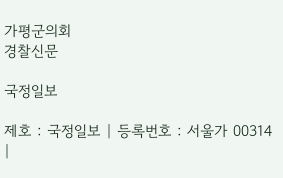가평군의회
경찰신문

국정일보

제호 : 국정일보 | 등록번호 : 서울가 00314 |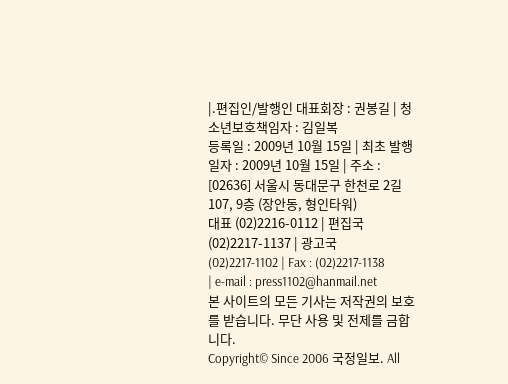|.편집인/발행인 대표회장 : 권봉길 | 청소년보호책임자 : 김일복
등록일 : 2009년 10월 15일 | 최초 발행일자 : 2009년 10월 15일 | 주소 : [02636] 서울시 동대문구 한천로 2길 107, 9층 (장안동, 형인타워)
대표 (02)2216-0112 | 편집국 (02)2217-1137 | 광고국 (02)2217-1102 | Fax : (02)2217-1138 | e-mail : press1102@hanmail.net
본 사이트의 모든 기사는 저작권의 보호를 받습니다. 무단 사용 및 전제를 금합니다.
Copyright© Since 2006 국정일보. All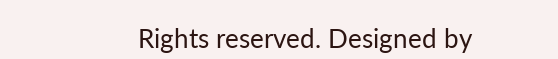Rights reserved. Designed by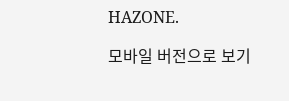HAZONE.

모바일 버전으로 보기